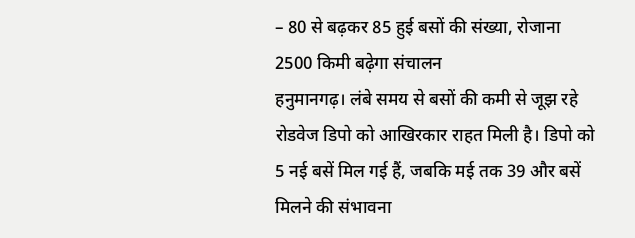– 80 से बढ़कर 85 हुई बसों की संख्या, रोजाना 2500 किमी बढ़ेगा संचालन
हनुमानगढ़। लंबे समय से बसों की कमी से जूझ रहे रोडवेज डिपो को आखिरकार राहत मिली है। डिपो को 5 नई बसें मिल गई हैं, जबकि मई तक 39 और बसें मिलने की संभावना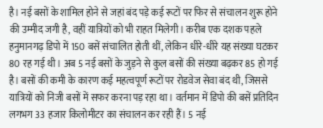है। नई बसों के शामिल होने से जहां बंद पड़े कई रूटों पर फिर से संचालन शुरू होने की उम्मीद जगी है, वहीं यात्रियों को भी राहत मिलेगी। करीब एक दशक पहले हनुमानगढ़ डिपो में 150 बसें संचालित होती थीं, लेकिन धीरे-धीरे यह संख्या घटकर 80 रह गई थी। अब 5 नई बसों के जुड़ने से कुल बसों की संख्या बढ़कर 85 हो गई है। बसों की कमी के कारण कई महत्वपूर्ण रूटों पर रोडवेज सेवा बंद थी, जिससे यात्रियों को निजी बसों में सफर करना पड़ रहा था। वर्तमान में डिपो की बसें प्रतिदिन लगभग 33 हजार किलोमीटर का संचालन कर रही हैं। 5 नई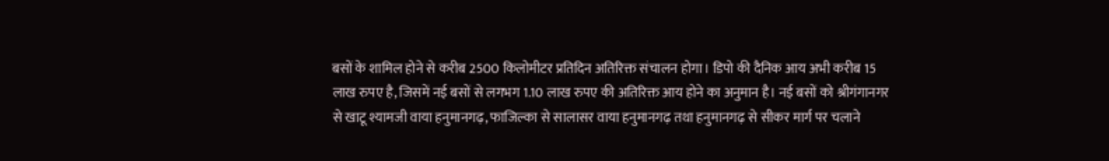बसों के शामिल होने से करीब 2500 किलोमीटर प्रतिदिन अतिरिक्त संचालन होगा। डिपो की दैनिक आय अभी करीब 15 लाख रुपए है, जिसमें नई बसों से लगभग 1.10 लाख रुपए की अतिरिक्त आय होने का अनुमान है। नई बसों को श्रीगंगानगर से खाटू श्यामजी वाया हनुमानगढ़, फाजिल्का से सालासर वाया हनुमानगढ़ तथा हनुमानगढ़ से सीकर मार्ग पर चलाने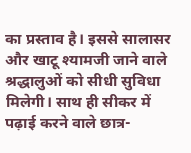का प्रस्ताव है। इससे सालासर और खाटू श्यामजी जाने वाले श्रद्धालुओं को सीधी सुविधा मिलेगी। साथ ही सीकर में पढ़ाई करने वाले छात्र-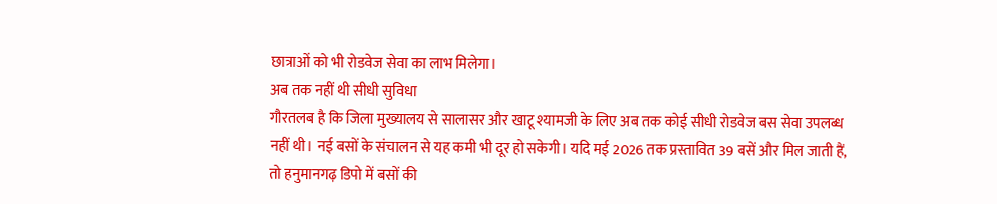छात्राओं को भी रोडवेज सेवा का लाभ मिलेगा।
अब तक नहीं थी सीधी सुविधा
गौरतलब है कि जिला मुख्यालय से सालासर और खाटू श्यामजी के लिए अब तक कोई सीधी रोडवेज बस सेवा उपलब्ध नहीं थी। नई बसों के संचालन से यह कमी भी दूर हो सकेगी। यदि मई 2026 तक प्रस्तावित 39 बसें और मिल जाती हैं, तो हनुमानगढ़ डिपो में बसों की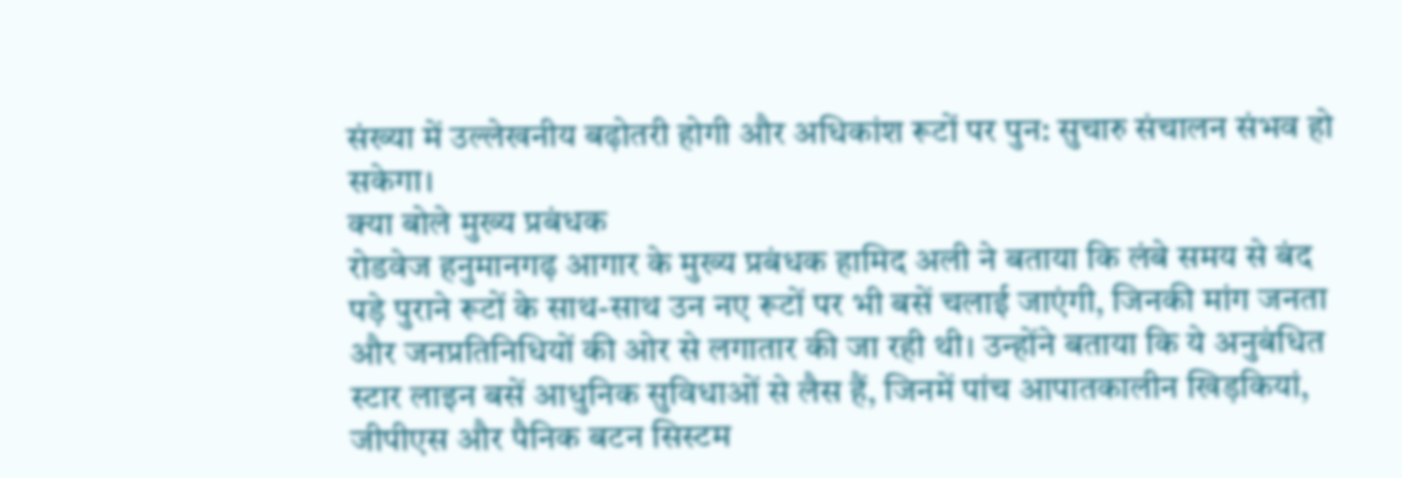संख्या में उल्लेखनीय बढ़ोतरी होगी और अधिकांश रूटों पर पुन: सुचारु संचालन संभव हो सकेगा।
क्या बोले मुख्य प्रबंधक
रोडवेज हनुमानगढ़ आगार के मुख्य प्रबंधक हामिद अली ने बताया कि लंबे समय से बंद पड़े पुराने रूटों के साथ-साथ उन नए रूटों पर भी बसें चलाई जाएंगी, जिनकी मांग जनता और जनप्रतिनिधियों की ओर से लगातार की जा रही थी। उन्होंने बताया कि ये अनुबंधित स्टार लाइन बसें आधुनिक सुविधाओं से लैस हैं, जिनमें पांच आपातकालीन खिड़कियां, जीपीएस और पैनिक बटन सिस्टम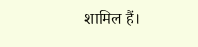शामिल हैं।